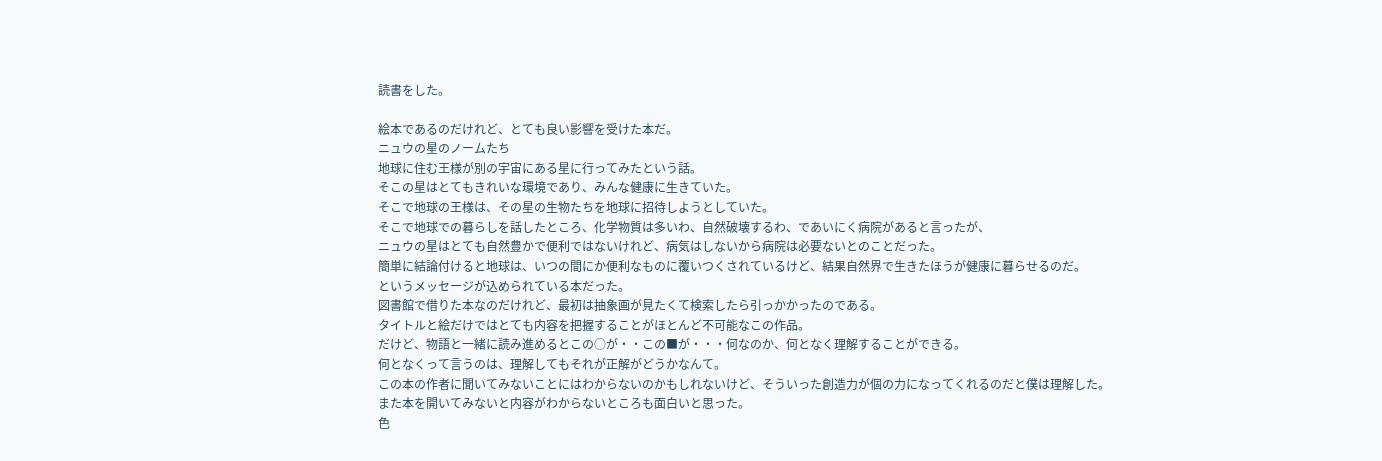読書をした。

絵本であるのだけれど、とても良い影響を受けた本だ。
ニュウの星のノームたち
地球に住む王様が別の宇宙にある星に行ってみたという話。
そこの星はとてもきれいな環境であり、みんな健康に生きていた。
そこで地球の王様は、その星の生物たちを地球に招待しようとしていた。
そこで地球での暮らしを話したところ、化学物質は多いわ、自然破壊するわ、であいにく病院があると言ったが、
ニュウの星はとても自然豊かで便利ではないけれど、病気はしないから病院は必要ないとのことだった。
簡単に結論付けると地球は、いつの間にか便利なものに覆いつくされているけど、結果自然界で生きたほうが健康に暮らせるのだ。
というメッセージが込められている本だった。
図書館で借りた本なのだけれど、最初は抽象画が見たくて検索したら引っかかったのである。
タイトルと絵だけではとても内容を把握することがほとんど不可能なこの作品。
だけど、物語と一緒に読み進めるとこの○が・・この■が・・・何なのか、何となく理解することができる。
何となくって言うのは、理解してもそれが正解がどうかなんて。
この本の作者に聞いてみないことにはわからないのかもしれないけど、そういった創造力が個の力になってくれるのだと僕は理解した。
また本を開いてみないと内容がわからないところも面白いと思った。
色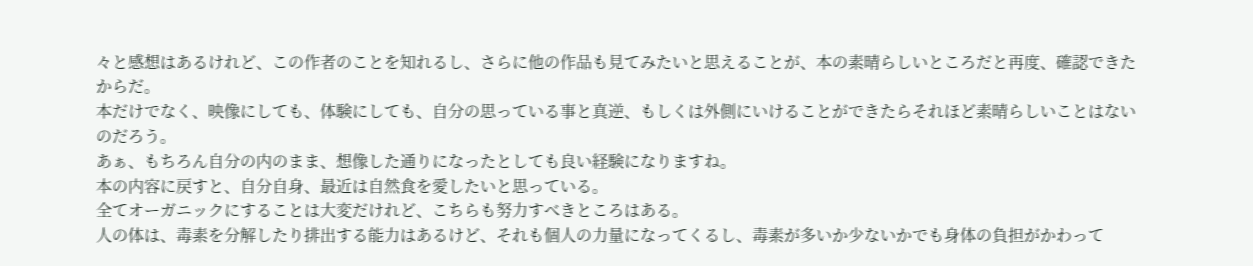々と感想はあるけれど、この作者のことを知れるし、さらに他の作品も見てみたいと思えることが、本の素晴らしいところだと再度、確認できたからだ。
本だけでなく、映像にしても、体験にしても、自分の思っている事と真逆、もしくは外側にいけることができたらそれほど素晴らしいことはないのだろう。
あぁ、もちろん自分の内のまま、想像した通りになったとしても良い経験になりますね。
本の内容に戻すと、自分自身、最近は自然食を愛したいと思っている。
全てオーガニックにすることは大変だけれど、こちらも努力すべきところはある。
人の体は、毒素を分解したり排出する能力はあるけど、それも個人の力量になってくるし、毒素が多いか少ないかでも身体の負担がかわって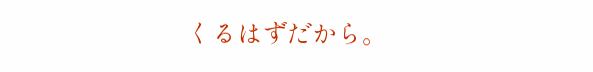くるはずだから。